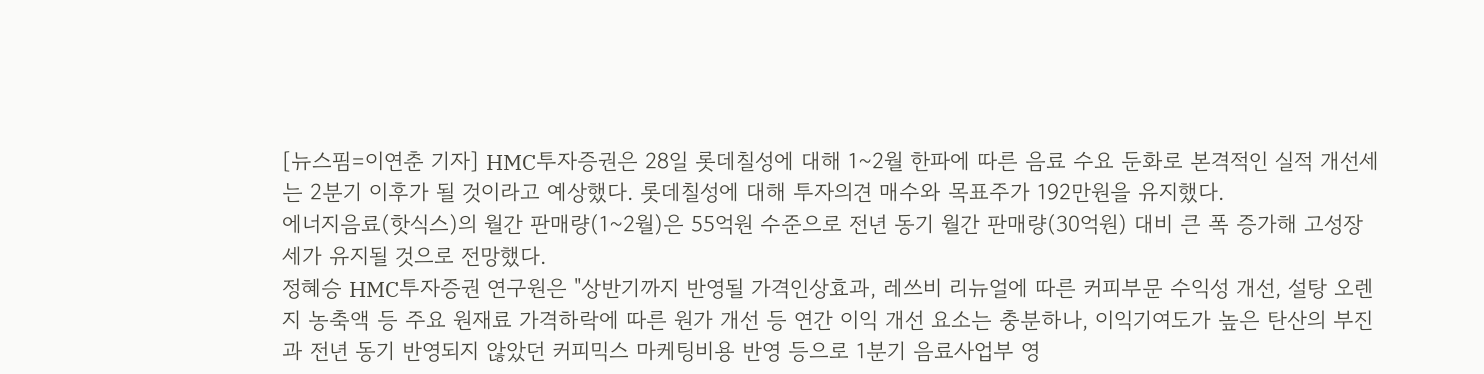[뉴스핌=이연춘 기자] HMC투자증권은 28일 롯데칠성에 대해 1~2월 한파에 따른 음료 수요 둔화로 본격적인 실적 개선세는 2분기 이후가 될 것이라고 예상했다. 롯데칠성에 대해 투자의견 매수와 목표주가 192만원을 유지했다.
에너지음료(핫식스)의 월간 판매량(1~2월)은 55억원 수준으로 전년 동기 월간 판매량(30억원) 대비 큰 폭 증가해 고성장세가 유지될 것으로 전망했다.
정혜승 HMC투자증권 연구원은 "상반기까지 반영될 가격인상효과, 레쓰비 리뉴얼에 따른 커피부문 수익성 개선, 설탕 오렌지 농축액 등 주요 원재료 가격하락에 따른 원가 개선 등 연간 이익 개선 요소는 충분하나, 이익기여도가 높은 탄산의 부진과 전년 동기 반영되지 않았던 커피믹스 마케팅비용 반영 등으로 1분기 음료사업부 영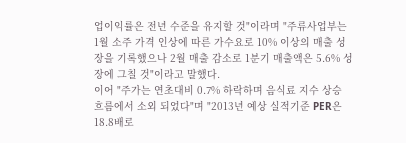업이익률은 전년 수준을 유지할 것"이라며 "주류사업부는 1월 소주 가격 인상에 따른 가수요로 10% 이상의 매출 성장을 기록했으나 2월 매출 감소로 1분기 매출액은 5.6% 성장에 그칠 것"이라고 말했다.
이어 "주가는 연초대비 0.7% 하락하며 음식료 지수 상승 흐름에서 소외 되었다"며 "2013년 예상 실적기준 PER은 18.8배로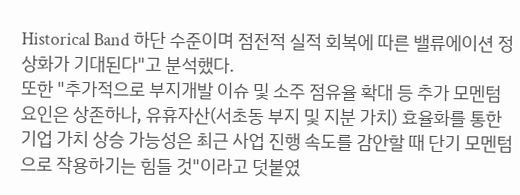Historical Band 하단 수준이며 점전적 실적 회복에 따른 밸류에이션 정상화가 기대된다"고 분석했다.
또한 "추가적으로 부지개발 이슈 및 소주 점유율 확대 등 추가 모멘텀 요인은 상존하나, 유휴자산(서초동 부지 및 지분 가치) 효율화를 통한 기업 가치 상승 가능성은 최근 사업 진행 속도를 감안할 때 단기 모멘텀으로 작용하기는 힘들 것"이라고 덧붙였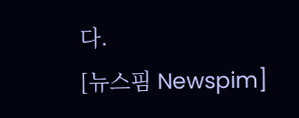다.
[뉴스핌 Newspim]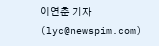이연춘 기자 (lyc@newspim.com)